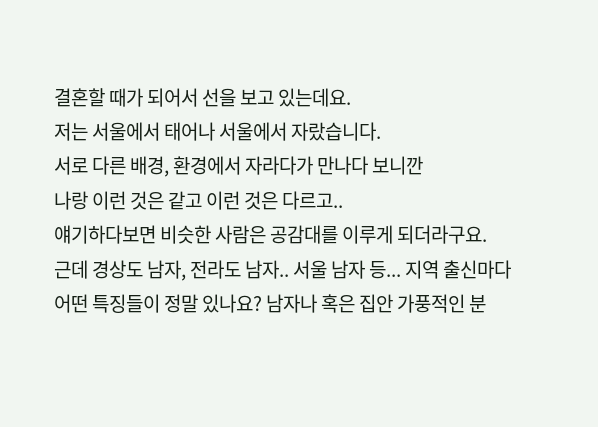결혼할 때가 되어서 선을 보고 있는데요.
저는 서울에서 태어나 서울에서 자랐습니다.
서로 다른 배경, 환경에서 자라다가 만나다 보니깐
나랑 이런 것은 같고 이런 것은 다르고..
얘기하다보면 비슷한 사람은 공감대를 이루게 되더라구요.
근데 경상도 남자, 전라도 남자.. 서울 남자 등... 지역 출신마다
어떤 특징들이 정말 있나요? 남자나 혹은 집안 가풍적인 분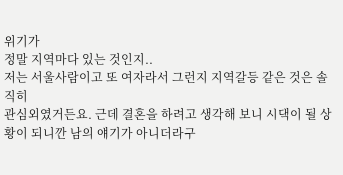위기가
정말 지역마다 있는 것인지..
저는 서울사람이고 또 여자라서 그런지 지역갈등 같은 것은 솔직히
관심외였거든요. 근데 결혼을 하려고 생각해 보니 시댁이 될 상황이 되니깐 남의 얘기가 아니더라구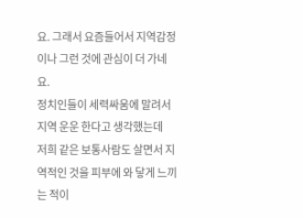요. 그래서 요즘들어서 지역감정이나 그런 것에 관심이 더 가네요.
정치인들이 세력싸움에 말려서 지역 운운 한다고 생각했는데
저희 같은 보통사람도 살면서 지역적인 것을 피부에 와 닿게 느끼는 적이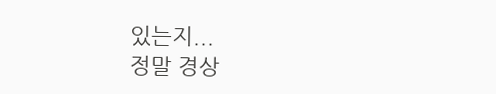있는지...
정말 경상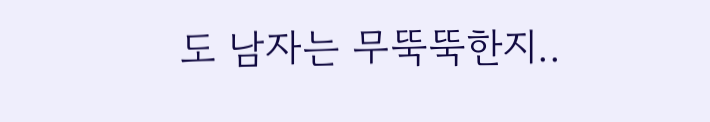도 남자는 무뚝뚝한지..